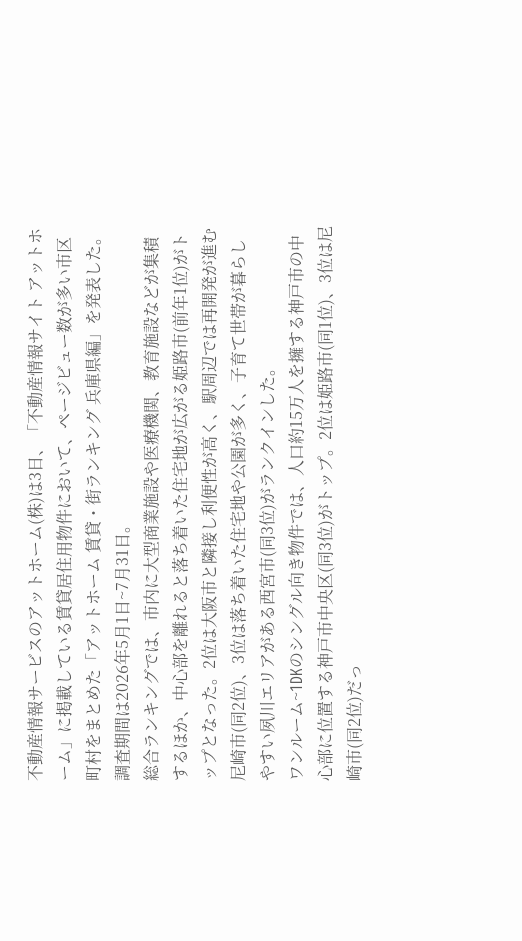不動産情報サービスのアットホーム(株)は3日、「不動産情報サイト アットホーム」に掲載している賃貸居住用物件において、ページビュー数が多い市区町村をまとめた「アットホーム 賃貸・街ランキング 兵庫県編」を発表した。調査期間は2026年5月1日~7月31日。
総合ランキングでは、市内に大型商業施設や医療機関、教育施設などが集積するほか、中心部を離れると落ち着いた住宅地が広がる姫路市(前年1位)がトップとなった。2位は大阪市と隣接し利便性が高く、駅周辺では再開発が進む尼崎市(同2位)、3位は落ち着いた住宅地や公園が多く、子育て世帯が暮らしやすい夙川エリアがある西宮市(同3位)がランクインした。
ワンルーム~1DKのシングル向き物件では、人口約15万人を擁する神戸市の中心部に位置する神戸市中央区(同3位)がトップ。2位は姫路市(同1位)、3位は尼崎市(同2位)だっ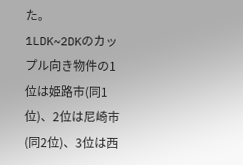た。
1LDK~2DKのカップル向き物件の1位は姫路市(同1位)、2位は尼崎市(同2位)、3位は西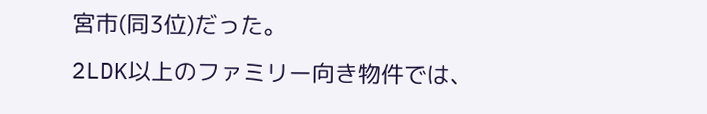宮市(同3位)だった。
2LDK以上のファミリー向き物件では、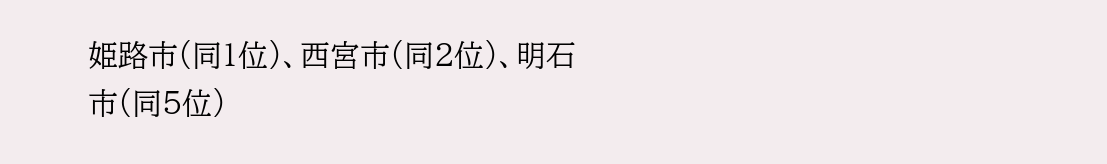姫路市(同1位)、西宮市(同2位)、明石市(同5位)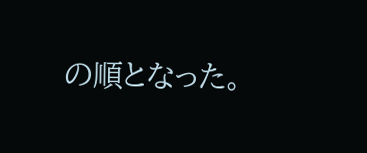の順となった。